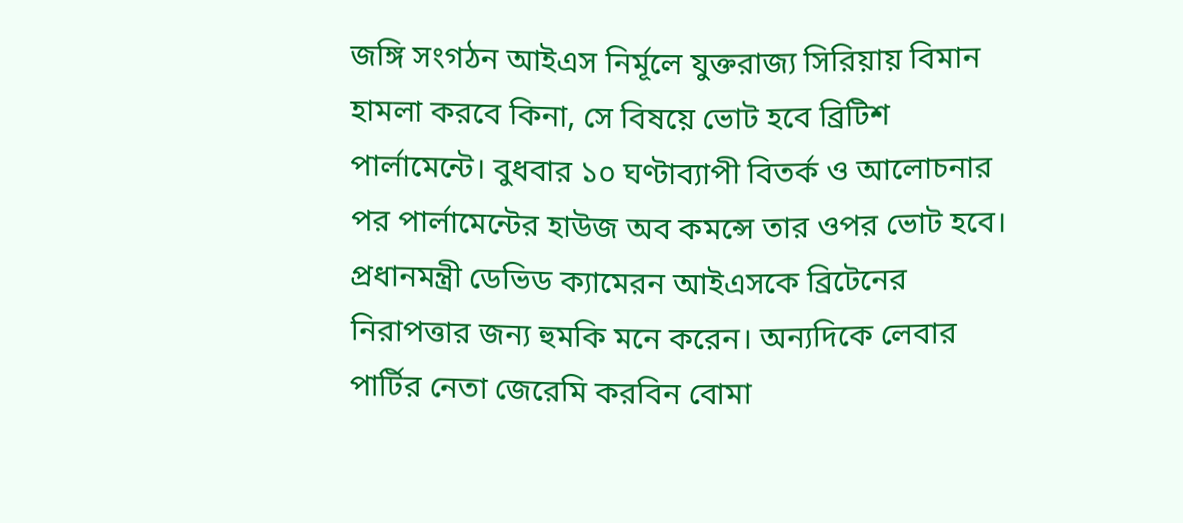জঙ্গি সংগঠন আইএস নির্মূলে যুক্তরাজ্য সিরিয়ায় বিমান হামলা করবে কিনা, সে বিষয়ে ভোট হবে ব্রিটিশ পার্লামেন্টে। বুধবার ১০ ঘণ্টাব্যাপী বিতর্ক ও আলোচনার পর পার্লামেন্টের হাউজ অব কমন্সে তার ওপর ভোট হবে।
প্রধানমন্ত্রী ডেভিড ক্যামেরন আইএসকে ব্রিটেনের নিরাপত্তার জন্য হুমকি মনে করেন। অন্যদিকে লেবার পার্টির নেতা জেরেমি করবিন বোমা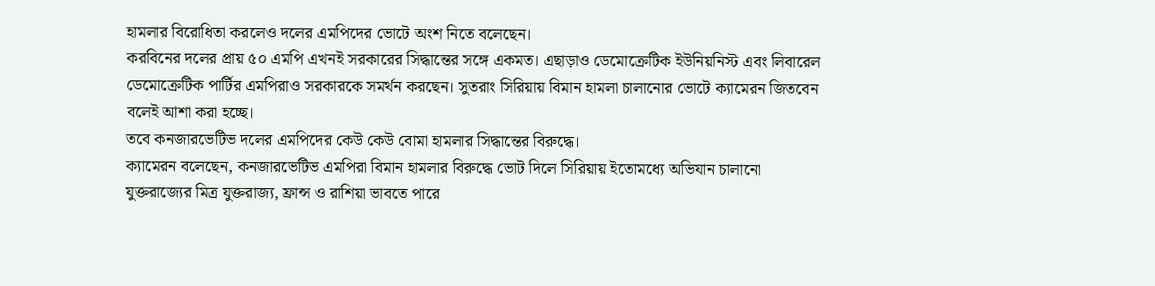হামলার বিরোধিতা করলেও দলের এমপিদের ভোটে অংশ নিতে বলেছেন।
করবিনের দলের প্রায় ৫০ এমপি এখনই সরকারের সিদ্ধান্তের সঙ্গে একমত। এছাড়াও ডেমোক্রেটিক ইউনিয়নিস্ট এবং লিবারেল ডেমোক্রেটিক পার্টির এমপিরাও সরকারকে সমর্থন করছেন। সুতরাং সিরিয়ায় বিমান হামলা চালানোর ভোটে ক্যামেরন জিতবেন বলেই আশা করা হচ্ছে।
তবে কনজারভেটিভ দলের এমপিদের কেউ কেউ বোমা হামলার সিদ্ধান্তের বিরুদ্ধে।
ক্যামেরন বলেছেন, কনজারভেটিভ এমপিরা বিমান হামলার বিরুদ্ধে ভোট দিলে সিরিয়ায় ইতোমধ্যে অভিযান চালানো যুক্তরাজ্যের মিত্র যুক্তরাজ্য, ফ্রান্স ও রাশিয়া ভাবতে পারে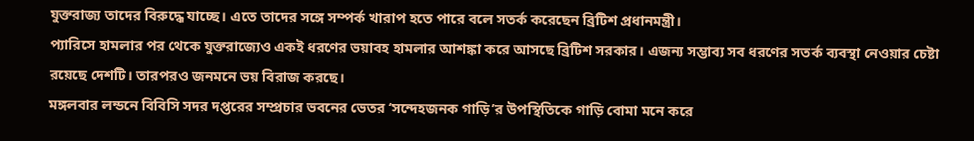যুক্তরাজ্য তাদের বিরুদ্ধে যাচ্ছে। এতে তাদের সঙ্গে সম্পর্ক খারাপ হতে পারে বলে সতর্ক করেছেন ব্রিটিশ প্রধানমন্ত্রী।
প্যারিসে হামলার পর থেকে যুক্তরাজ্যেও একই ধরণের ভয়াবহ হামলার আশঙ্কা করে আসছে ব্রিটিশ সরকার। এজন্য সম্ভাব্য সব ধরণের সতর্ক ব্যবস্থা নেওয়ার চেষ্টা রয়েছে দেশটি। তারপরও জনমনে ভয় বিরাজ করছে।
মঙ্গলবার লন্ডনে বিবিসি সদর দপ্তরের সম্প্রচার ভবনের ভেতর ‘সন্দেহজনক গাড়ি’র উপস্থিতিকে গাড়ি বোমা মনে করে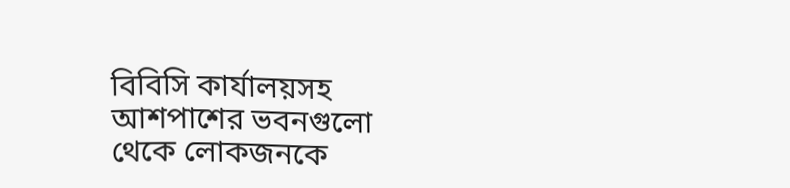বিবিসি কার্যালয়সহ আশপাশের ভবনগুলো থেকে লোকজনকে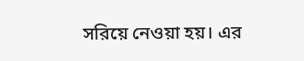সরিয়ে নেওয়া হয়। এর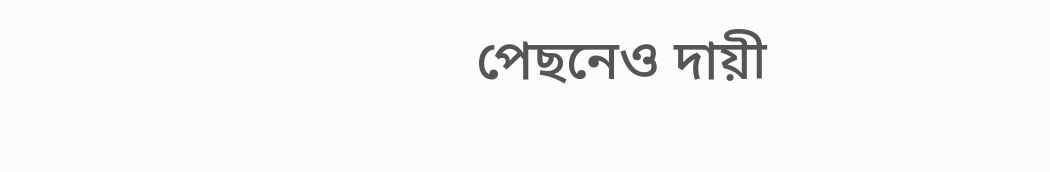পেছনেও দায়ী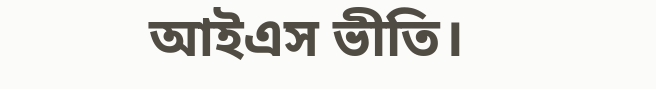আইএস ভীতি।